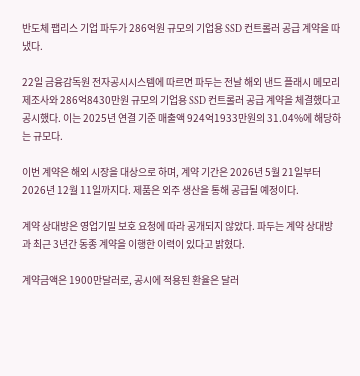반도체 팹리스 기업 파두가 286억원 규모의 기업용 SSD 컨트롤러 공급 계약을 따냈다.

22일 금융감독원 전자공시시스템에 따르면 파두는 전날 해외 낸드 플래시 메모리 제조사와 286억8430만원 규모의 기업용 SSD 컨트롤러 공급 계약을 체결했다고 공시했다. 이는 2025년 연결 기준 매출액 924억1933만원의 31.04%에 해당하는 규모다.

이번 계약은 해외 시장을 대상으로 하며, 계약 기간은 2026년 5월 21일부터 2026년 12월 11일까지다. 제품은 외주 생산을 통해 공급될 예정이다.

계약 상대방은 영업기밀 보호 요청에 따라 공개되지 않았다. 파두는 계약 상대방과 최근 3년간 동종 계약을 이행한 이력이 있다고 밝혔다.

계약금액은 1900만달러로, 공시에 적용된 환율은 달러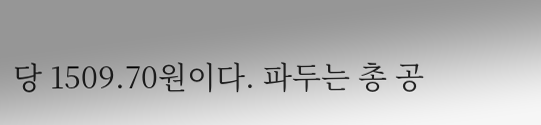당 1509.70원이다. 파두는 총 공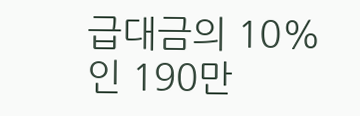급대금의 10%인 190만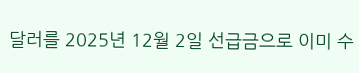달러를 2025년 12월 2일 선급금으로 이미 수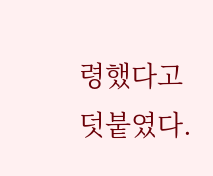령했다고 덧붙였다.